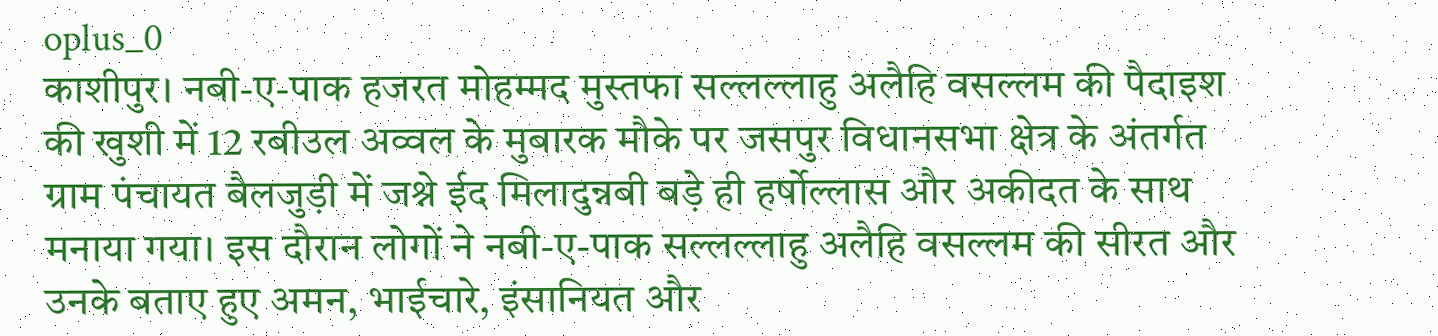oplus_0
काशीपुर। नबी-ए-पाक हजरत मोहम्मद मुस्तफा सल्लल्लाहु अलैहि वसल्लम की पैदाइश की खुशी में 12 रबीउल अव्वल के मुबारक मौके पर जसपुर विधानसभा क्षेत्र के अंतर्गत ग्राम पंचायत बैलजुड़ी में जश्ने ईद मिलादुन्नबी बड़े ही हर्षोल्लास और अकीदत के साथ मनाया गया। इस दौरान लोगों ने नबी-ए-पाक सल्लल्लाहु अलैहि वसल्लम की सीरत और उनके बताए हुए अमन, भाईचारे, इंसानियत और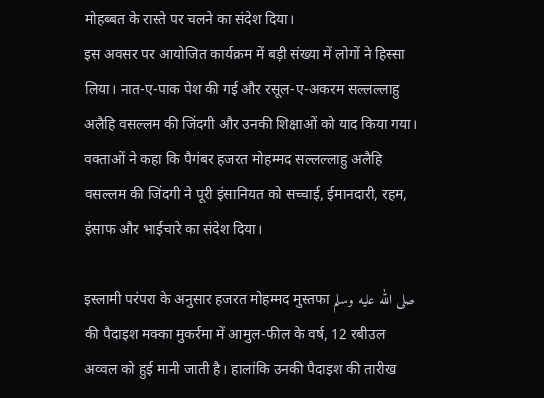मोहब्बत के रास्ते पर चलने का संदेश दिया।
इस अवसर पर आयोजित कार्यक्रम में बड़ी संख्या में लोगों ने हिस्सा लिया। नात-ए-पाक पेश की गई और रसूल-ए-अकरम सल्लल्लाहु अलैहि वसल्लम की जिंदगी और उनकी शिक्षाओं को याद किया गया। वक्ताओं ने कहा कि पैगंबर हजरत मोहम्मद सल्लल्लाहु अलैहि वसल्लम की जिंदगी ने पूरी इंसानियत को सच्चाई, ईमानदारी, रहम, इंसाफ और भाईचारे का संदेश दिया।

इस्लामी परंपरा के अनुसार हजरत मोहम्मद मुस्तफा صلى الله عليه وسلم की पैदाइश मक्का मुकर्रमा में आमुल-फील के वर्ष, 12 रबीउल अव्वल को हुई मानी जाती है। हालांकि उनकी पैदाइश की तारीख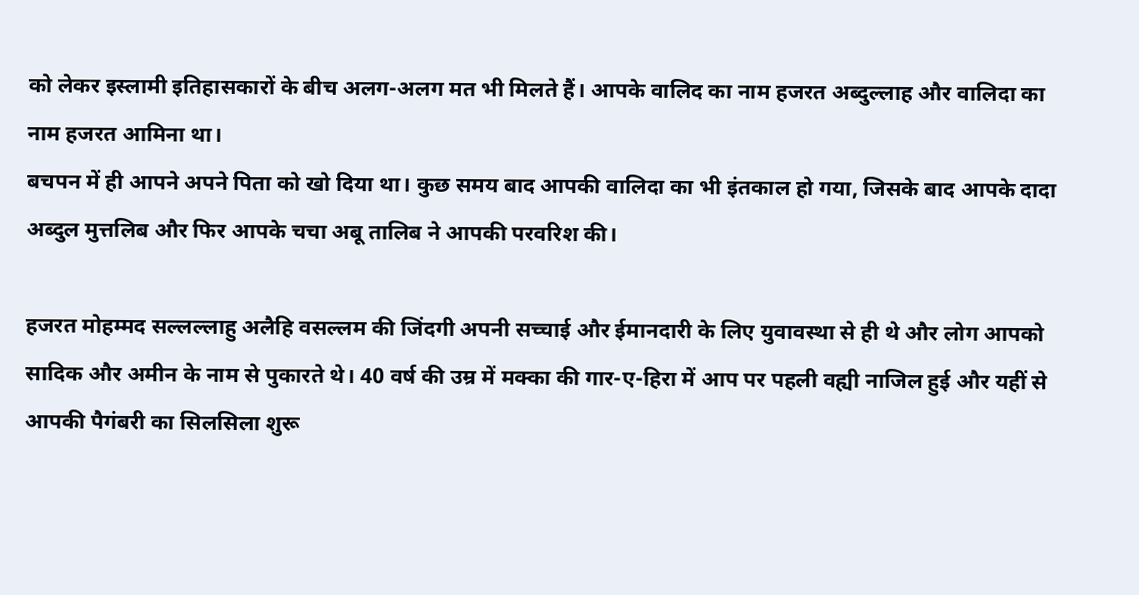को लेकर इस्लामी इतिहासकारों के बीच अलग-अलग मत भी मिलते हैं। आपके वालिद का नाम हजरत अब्दुल्लाह और वालिदा का नाम हजरत आमिना था।
बचपन में ही आपने अपने पिता को खो दिया था। कुछ समय बाद आपकी वालिदा का भी इंतकाल हो गया, जिसके बाद आपके दादा अब्दुल मुत्तलिब और फिर आपके चचा अबू तालिब ने आपकी परवरिश की।

हजरत मोहम्मद सल्लल्लाहु अलैहि वसल्लम की जिंदगी अपनी सच्चाई और ईमानदारी के लिए युवावस्था से ही थे और लोग आपको सादिक और अमीन के नाम से पुकारते थे। 40 वर्ष की उम्र में मक्का की गार-ए-हिरा में आप पर पहली वह्यी नाजिल हुई और यहीं से आपकी पैगंबरी का सिलसिला शुरू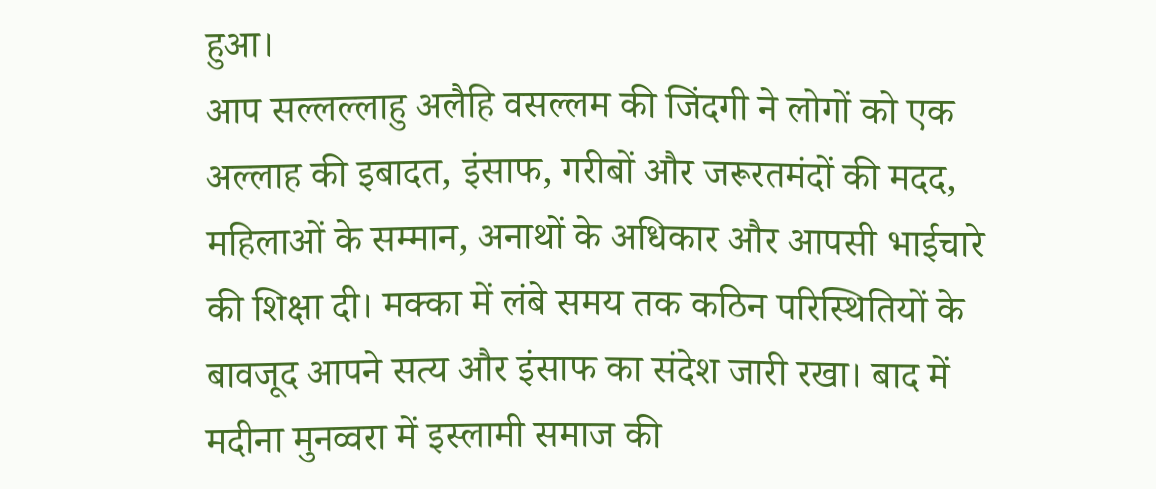हुआ।
आप सल्लल्लाहु अलैहि वसल्लम की जिंदगी ने लोगों को एक अल्लाह की इबादत, इंसाफ, गरीबों और जरूरतमंदों की मदद, महिलाओं के सम्मान, अनाथों के अधिकार और आपसी भाईचारे की शिक्षा दी। मक्का में लंबे समय तक कठिन परिस्थितियों के बावजूद आपने सत्य और इंसाफ का संदेश जारी रखा। बाद में मदीना मुनव्वरा में इस्लामी समाज की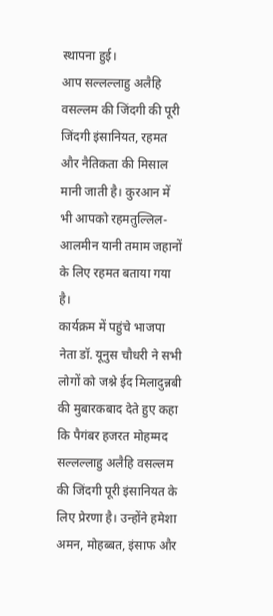स्थापना हुई।
आप सल्लल्लाहु अलैहि वसल्लम की जिंदगी की पूरी जिंदगी इंसानियत, रहमत और नैतिकता की मिसाल मानी जाती है। कुरआन में भी आपको रहमतुल्लिल-आलमीन यानी तमाम जहानों के लिए रहमत बताया गया है।
कार्यक्रम में पहुंचे भाजपा नेता डॉ. यूनुस चौधरी ने सभी लोगों को जश्ने ईद मिलादुन्नबी की मुबारकबाद देते हुए कहा कि पैगंबर हजरत मोहम्मद सल्लल्लाहु अलैहि वसल्लम की जिंदगी पूरी इंसानियत के लिए प्रेरणा है। उन्होंने हमेशा अमन, मोहब्बत, इंसाफ और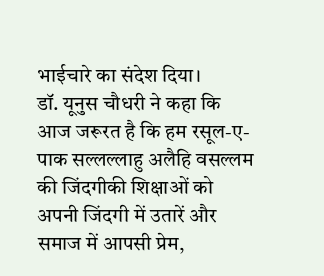भाईचारे का संदेश दिया।
डॉ. यूनुस चौधरी ने कहा कि आज जरूरत है कि हम रसूल-ए-पाक सल्लल्लाहु अलैहि वसल्लम की जिंदगीकी शिक्षाओं को अपनी जिंदगी में उतारें और समाज में आपसी प्रेम,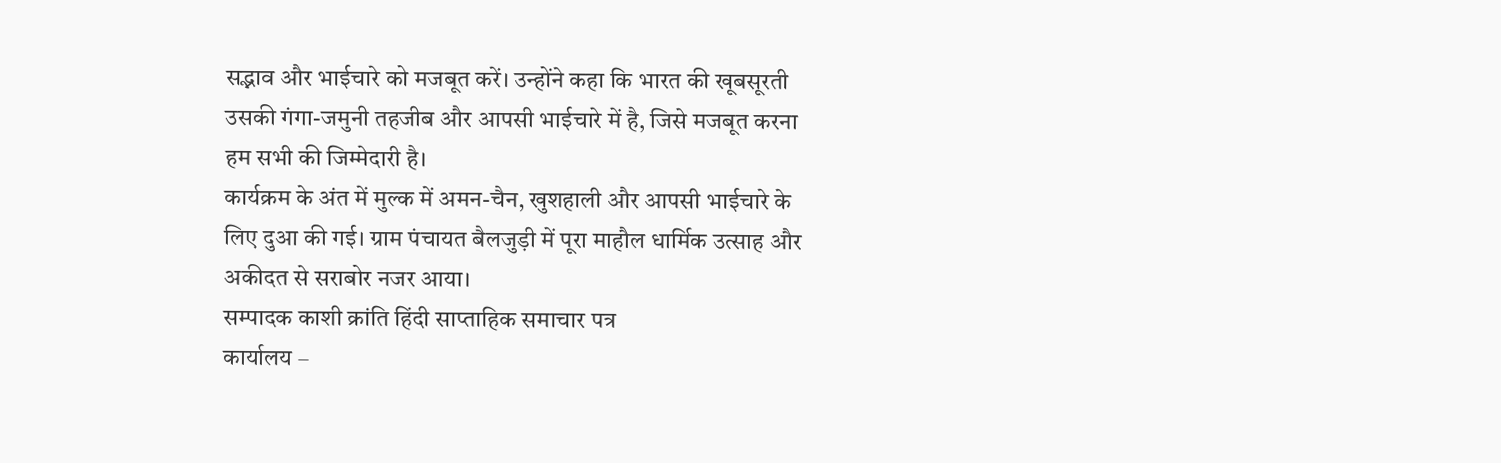सद्भाव और भाईचारे को मजबूत करें। उन्होंने कहा कि भारत की खूबसूरती उसकी गंगा-जमुनी तहजीब और आपसी भाईचारे में है, जिसे मजबूत करना हम सभी की जिम्मेदारी है।
कार्यक्रम के अंत में मुल्क में अमन-चैन, खुशहाली और आपसी भाईचारे के लिए दुआ की गई। ग्राम पंचायत बैलजुड़ी में पूरा माहौल धार्मिक उत्साह और अकीदत से सराबोर नजर आया।
सम्पादक काशी क्रांति हिंदी साप्ताहिक समाचार पत्र
कार्यालय –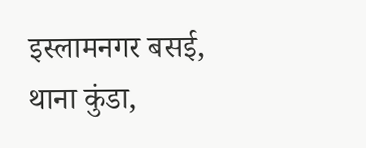इस्लामनगर बसई, थाना कुंडा,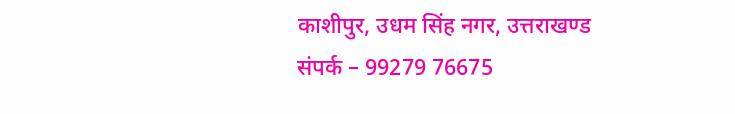काशीपुर, उधम सिंह नगर, उत्तराखण्ड
संपर्क – 99279 76675